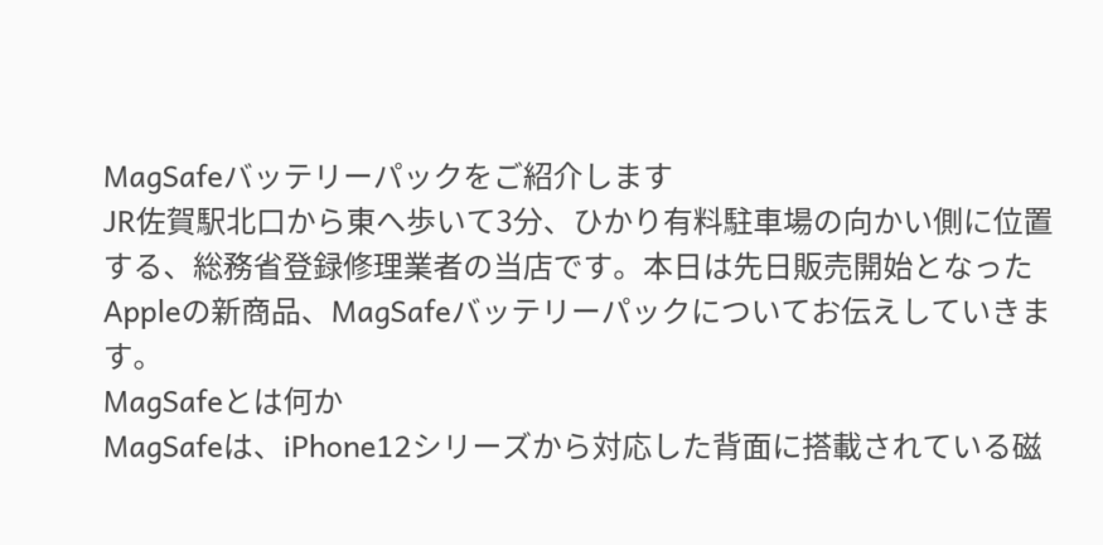MagSafeバッテリーパックをご紹介します
JR佐賀駅北口から東へ歩いて3分、ひかり有料駐車場の向かい側に位置する、総務省登録修理業者の当店です。本日は先日販売開始となったAppleの新商品、MagSafeバッテリーパックについてお伝えしていきます。
MagSafeとは何か
MagSafeは、iPhone12シリーズから対応した背面に搭載されている磁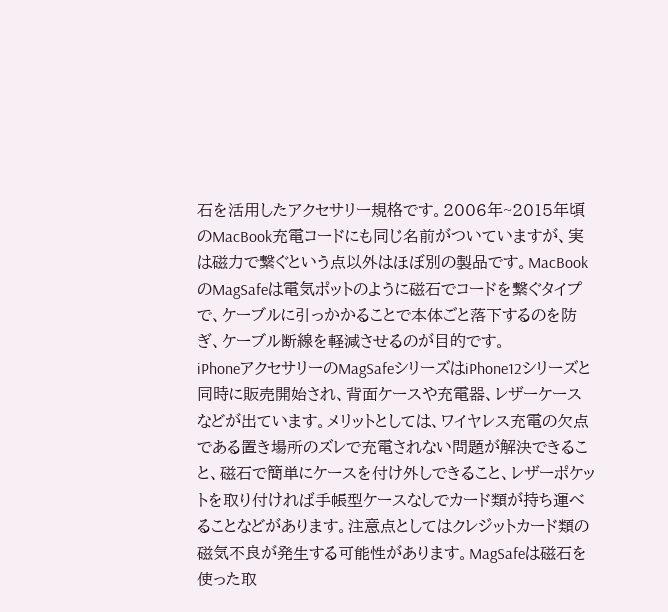石を活用したアクセサリー規格です。2006年~2015年頃のMacBook充電コードにも同じ名前がついていますが、実は磁力で繋ぐという点以外はほぼ別の製品です。MacBookのMagSafeは電気ポットのように磁石でコードを繋ぐタイプで、ケーブルに引っかかることで本体ごと落下するのを防ぎ、ケーブル断線を軽減させるのが目的です。
iPhoneアクセサリーのMagSafeシリーズはiPhone12シリーズと同時に販売開始され、背面ケースや充電器、レザーケースなどが出ています。メリットとしては、ワイヤレス充電の欠点である置き場所のズレで充電されない問題が解決できること、磁石で簡単にケースを付け外しできること、レザーポケットを取り付ければ手帳型ケースなしでカード類が持ち運べることなどがあります。注意点としてはクレジットカード類の磁気不良が発生する可能性があります。MagSafeは磁石を使った取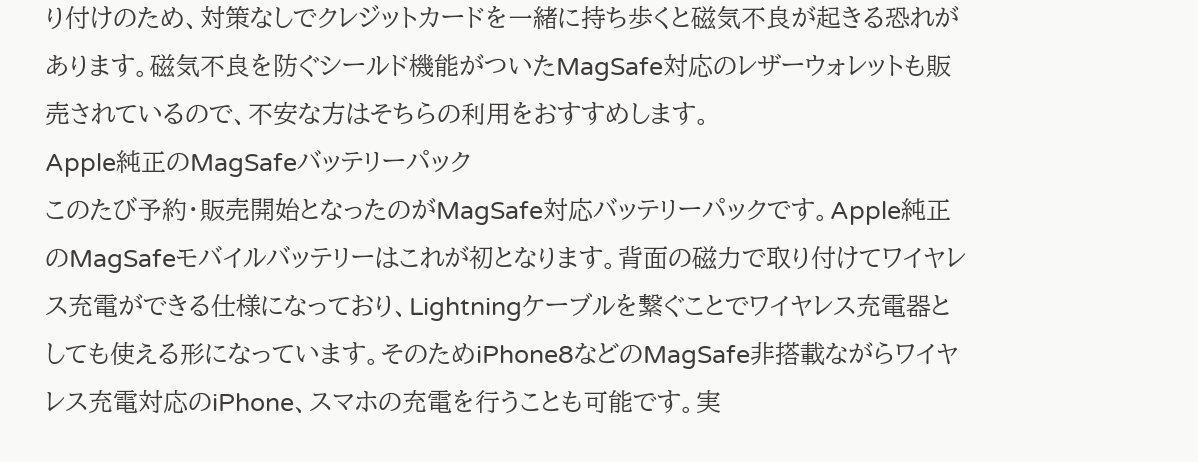り付けのため、対策なしでクレジットカードを一緒に持ち歩くと磁気不良が起きる恐れがあります。磁気不良を防ぐシールド機能がついたMagSafe対応のレザーウォレットも販売されているので、不安な方はそちらの利用をおすすめします。
Apple純正のMagSafeバッテリーパック
このたび予約・販売開始となったのがMagSafe対応バッテリーパックです。Apple純正のMagSafeモバイルバッテリーはこれが初となります。背面の磁力で取り付けてワイヤレス充電ができる仕様になっており、Lightningケーブルを繋ぐことでワイヤレス充電器としても使える形になっています。そのためiPhone8などのMagSafe非搭載ながらワイヤレス充電対応のiPhone、スマホの充電を行うことも可能です。実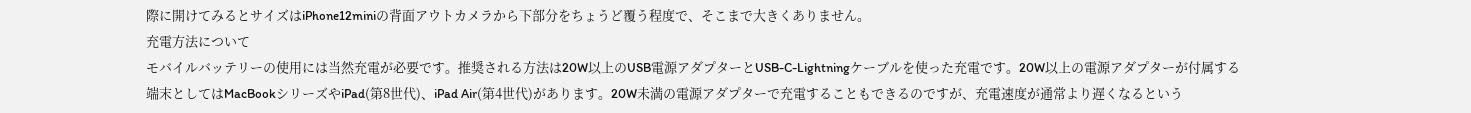際に開けてみるとサイズはiPhone12miniの背面アウトカメラから下部分をちょうど覆う程度で、そこまで大きくありません。
充電方法について
モバイルバッテリーの使用には当然充電が必要です。推奨される方法は20W以上のUSB電源アダプターとUSB-C-Lightningケーブルを使った充電です。20W以上の電源アダプターが付属する端末としてはMacBookシリーズやiPad(第8世代)、iPad Air(第4世代)があります。20W未満の電源アダプターで充電することもできるのですが、充電速度が通常より遅くなるという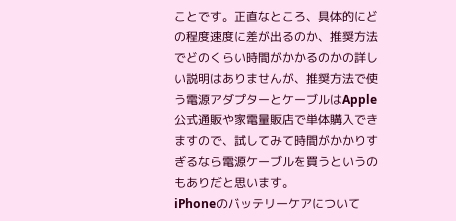ことです。正直なところ、具体的にどの程度速度に差が出るのか、推奨方法でどのくらい時間がかかるのかの詳しい説明はありませんが、推奨方法で使う電源アダプターとケーブルはApple公式通販や家電量販店で単体購入できますので、試してみて時間がかかりすぎるなら電源ケーブルを買うというのもありだと思います。
iPhoneのバッテリーケアについて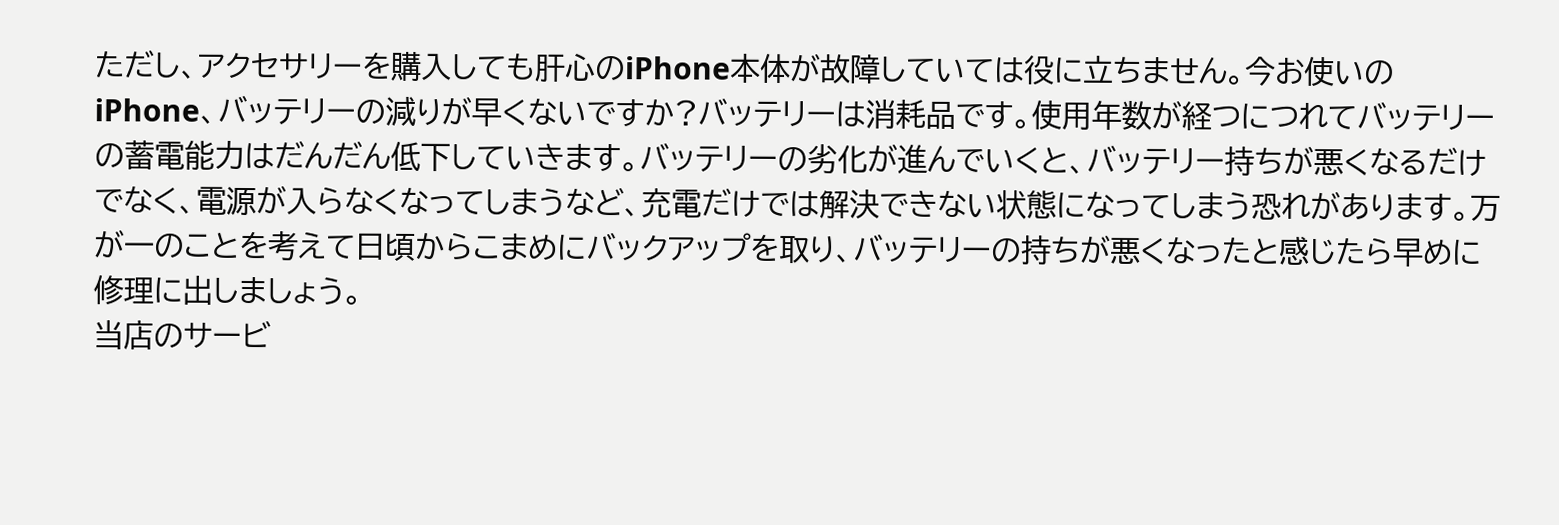ただし、アクセサリーを購入しても肝心のiPhone本体が故障していては役に立ちません。今お使いのiPhone、バッテリーの減りが早くないですか?バッテリーは消耗品です。使用年数が経つにつれてバッテリーの蓄電能力はだんだん低下していきます。バッテリーの劣化が進んでいくと、バッテリー持ちが悪くなるだけでなく、電源が入らなくなってしまうなど、充電だけでは解決できない状態になってしまう恐れがあります。万が一のことを考えて日頃からこまめにバックアップを取り、バッテリーの持ちが悪くなったと感じたら早めに修理に出しましょう。
当店のサービ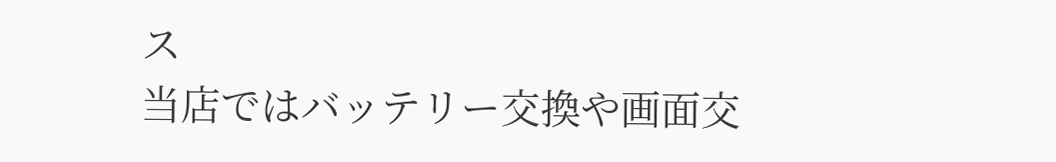ス
当店ではバッテリー交換や画面交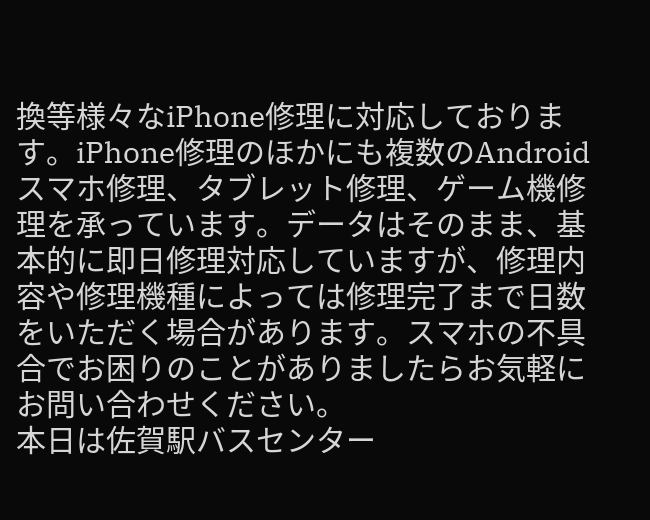換等様々なiPhone修理に対応しております。iPhone修理のほかにも複数のAndroidスマホ修理、タブレット修理、ゲーム機修理を承っています。データはそのまま、基本的に即日修理対応していますが、修理内容や修理機種によっては修理完了まで日数をいただく場合があります。スマホの不具合でお困りのことがありましたらお気軽にお問い合わせください。
本日は佐賀駅バスセンター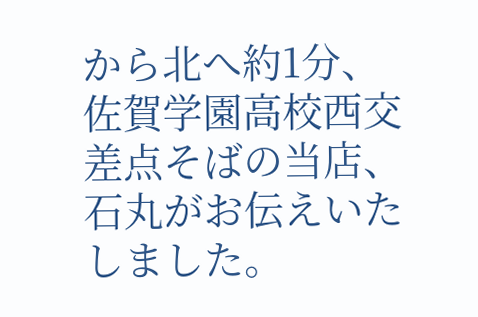から北へ約1分、佐賀学園高校西交差点そばの当店、石丸がお伝えいたしました。